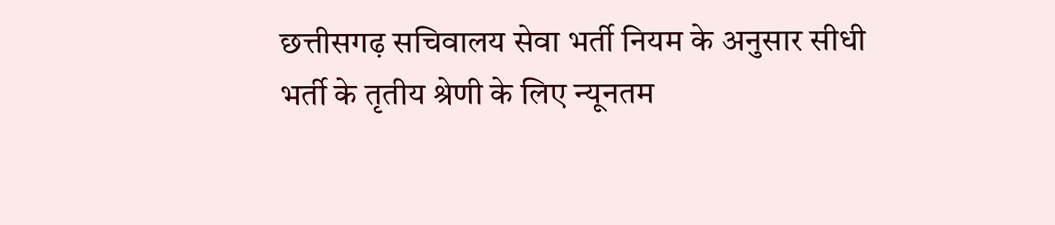छत्तीसगढ़ सचिवालय सेवा भर्ती नियम के अनुसार सीधी भर्ती के तृतीय श्रेणी के लिए न्यूनतम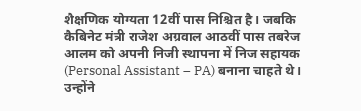शैक्षणिक योग्यता 12वीं पास निश्चित है। जबकि कैबिनेट मंत्री राजेश अग्रवाल आठवीं पास तबरेज आलम को अपनी निजी स्थापना में निज सहायक (Personal Assistant – PA) बनाना चाहते थे। उन्होंने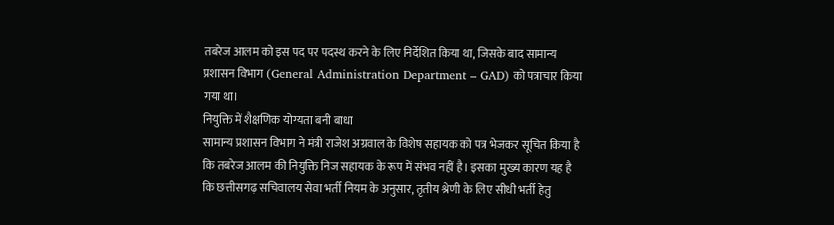तबरेज आलम को इस पद पर पदस्थ करने के लिए निर्देशित किया था, जिसके बाद सामान्य प्रशासन विभाग (General Administration Department – GAD) को पत्राचार किया गया था।
नियुक्ति में शैक्षणिक योग्यता बनी बाधा
सामान्य प्रशासन विभाग ने मंत्री राजेश अग्रवाल के विशेष सहायक को पत्र भेजकर सूचित किया है कि तबरेज आलम की नियुक्ति निज सहायक के रूप में संभव नहीं है। इसका मुख्य कारण यह है कि छत्तीसगढ़ सचिवालय सेवा भर्ती नियम के अनुसार, तृतीय श्रेणी के लिए सीधी भर्ती हेतु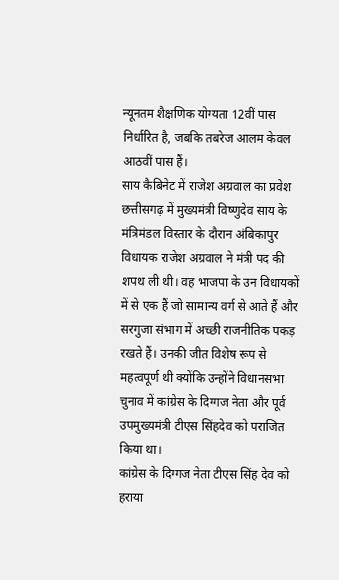न्यूनतम शैक्षणिक योग्यता 12वीं पास निर्धारित है, जबकि तबरेज आलम केवल आठवीं पास हैं।
साय कैबिनेट में राजेश अग्रवाल का प्रवेश
छत्तीसगढ़ में मुख्यमंत्री विष्णुदेव साय के मंत्रिमंडल विस्तार के दौरान अंबिकापुर विधायक राजेश अग्रवाल ने मंत्री पद की शपथ ली थी। वह भाजपा के उन विधायकों में से एक हैं जो सामान्य वर्ग से आते हैं और सरगुजा संभाग में अच्छी राजनीतिक पकड़ रखते हैं। उनकी जीत विशेष रूप से महत्वपूर्ण थी क्योंकि उन्होंने विधानसभा चुनाव में कांग्रेस के दिग्गज नेता और पूर्व उपमुख्यमंत्री टीएस सिंहदेव को पराजित किया था।
कांग्रेस के दिग्गज नेता टीएस सिंह देव को हराया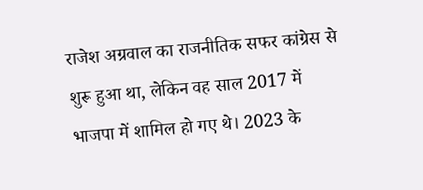राजेश अग्रवाल का राजनीतिक सफर कांग्रेस से शुरू हुआ था, लेकिन वह साल 2017 में भाजपा में शामिल हो गए थे। 2023 के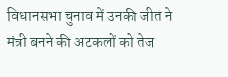विधानसभा चुनाव में उनकी जीत ने मंत्री बनने की अटकलों को तेज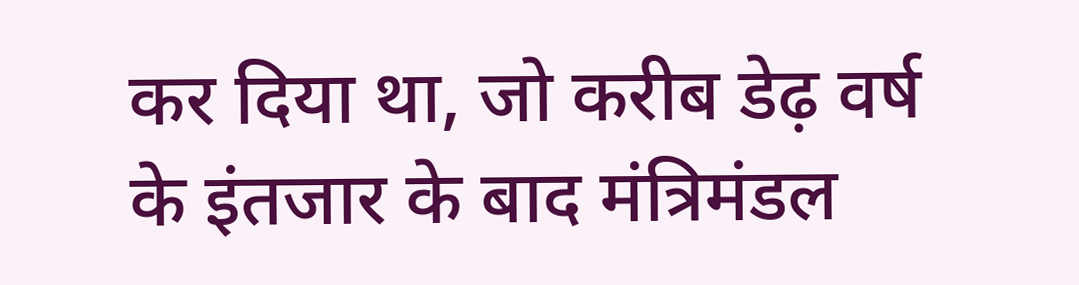कर दिया था, जो करीब डेढ़ वर्ष के इंतजार के बाद मंत्रिमंडल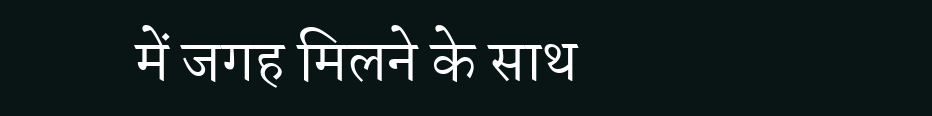में जगह मिलने के साथ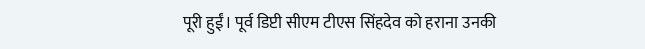पूरी हुईं। पूर्व डिप्टी सीएम टीएस सिंहदेव को हराना उनकी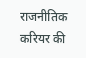राजनीतिक करियर की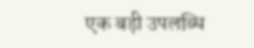एक बड़ी उपलब्धि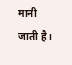मानी जाती है।